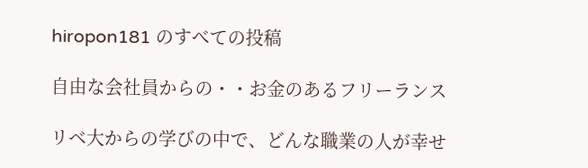hiropon181 のすべての投稿

自由な会社員からの・・お金のあるフリーランス

リベ大からの学びの中で、どんな職業の人が幸せ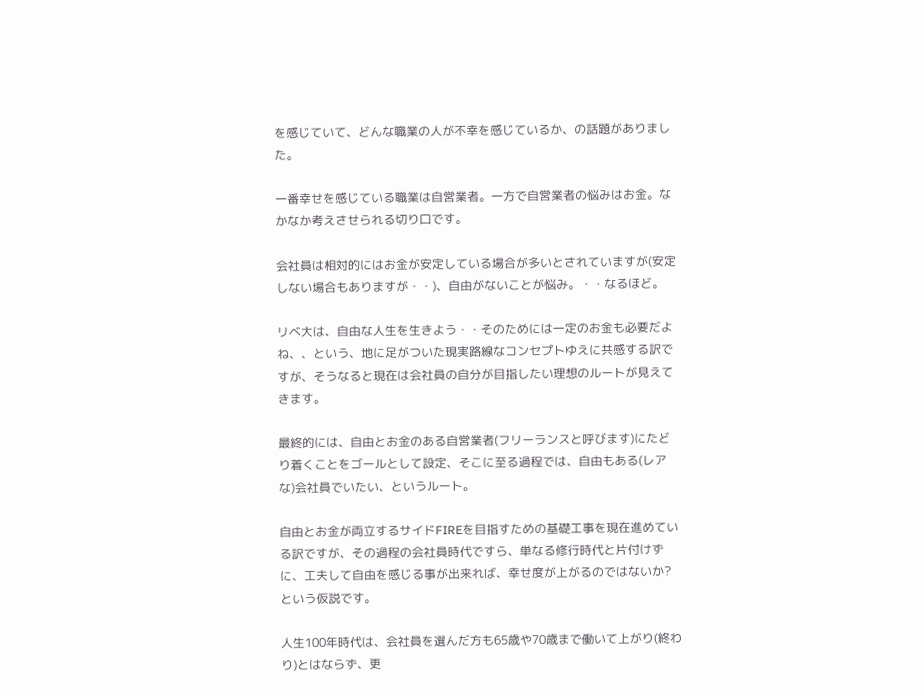を感じていて、どんな職業の人が不幸を感じているか、の話題がありました。

一番幸せを感じている職業は自営業者。一方で自営業者の悩みはお金。なかなか考えさせられる切り口です。

会社員は相対的にはお金が安定している場合が多いとされていますが(安定しない場合もありますが・・)、自由がないことが悩み。・・なるほど。

リベ大は、自由な人生を生きよう・・そのためには一定のお金も必要だよね、、という、地に足がついた現実路線なコンセプトゆえに共感する訳ですが、そうなると現在は会社員の自分が目指したい理想のルートが見えてきます。

最終的には、自由とお金のある自営業者(フリーランスと呼びます)にたどり着くことをゴールとして設定、そこに至る過程では、自由もある(レアな)会社員でいたい、というルート。

自由とお金が両立するサイドFIREを目指すための基礎工事を現在進めている訳ですが、その過程の会社員時代ですら、単なる修行時代と片付けずに、工夫して自由を感じる事が出来れば、幸せ度が上がるのではないか?という仮説です。

人生100年時代は、会社員を選んだ方も65歳や70歳まで働いて上がり(終わり)とはならず、更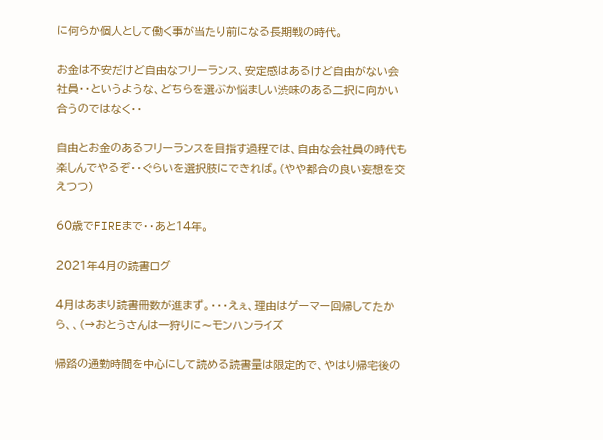に何らか個人として働く事が当たり前になる長期戦の時代。

お金は不安だけど自由なフリーランス、安定感はあるけど自由がない会社員・・というような、どちらを選ぶか悩ましい渋味のある二択に向かい合うのではなく・・

自由とお金のあるフリーランスを目指す過程では、自由な会社員の時代も楽しんでやるぞ・・ぐらいを選択肢にできれば。(やや都合の良い妄想を交えつつ)

60歳でFIREまで・・あと14年。

2021年4月の読書ログ

4月はあまり読書冊数が進まず。・・・えぇ、理由はゲーマー回帰してたから、、(→おとうさんは一狩りに〜モンハンライズ

帰路の通勤時間を中心にして読める読書量は限定的で、やはり帰宅後の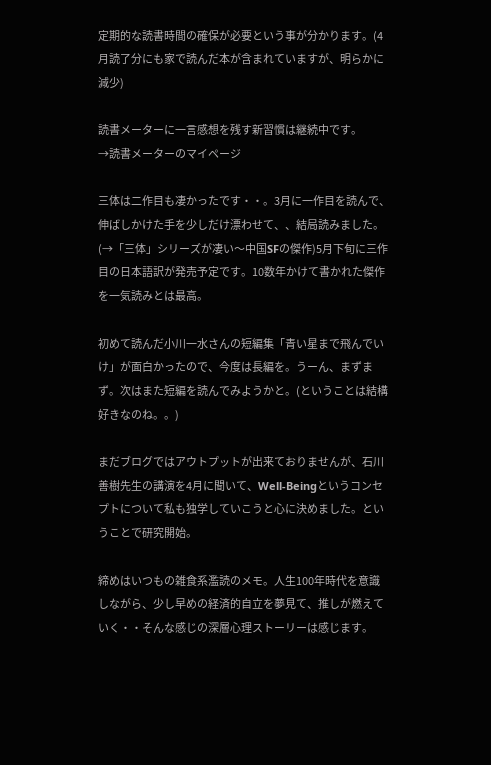定期的な読書時間の確保が必要という事が分かります。(4月読了分にも家で読んだ本が含まれていますが、明らかに減少)

読書メーターに一言感想を残す新習慣は継続中です。
→読書メーターのマイページ

三体は二作目も凄かったです・・。3月に一作目を読んで、伸ばしかけた手を少しだけ漂わせて、、結局読みました。(→「三体」シリーズが凄い〜中国SFの傑作)5月下旬に三作目の日本語訳が発売予定です。10数年かけて書かれた傑作を一気読みとは最高。

初めて読んだ小川一水さんの短編集「青い星まで飛んでいけ」が面白かったので、今度は長編を。うーん、まずまず。次はまた短編を読んでみようかと。(ということは結構好きなのね。。)

まだブログではアウトプットが出来ておりませんが、石川善樹先生の講演を4月に聞いて、Well-Beingというコンセプトについて私も独学していこうと心に決めました。ということで研究開始。

締めはいつもの雑食系濫読のメモ。人生100年時代を意識しながら、少し早めの経済的自立を夢見て、推しが燃えていく・・そんな感じの深層心理ストーリーは感じます。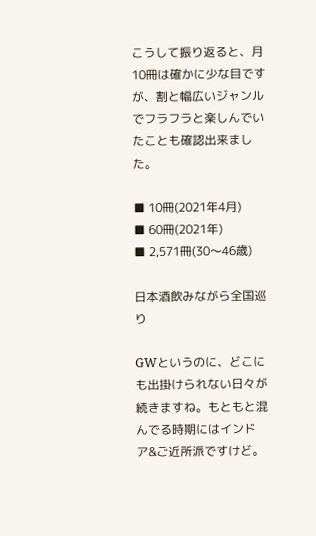こうして振り返ると、月10冊は確かに少な目ですが、割と幅広いジャンルでフラフラと楽しんでいたことも確認出来ました。

■ 10冊(2021年4月)
■ 60冊(2021年)
■ 2,571冊(30〜46歳)

日本酒飲みながら全国巡り

GWというのに、どこにも出掛けられない日々が続きますね。もともと混んでる時期にはインドア&ご近所派ですけど。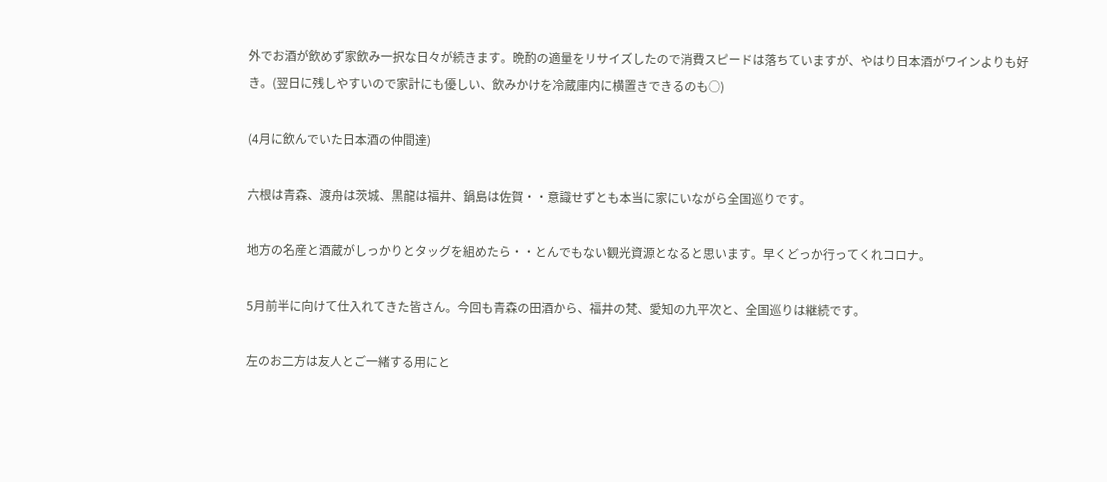外でお酒が飲めず家飲み一択な日々が続きます。晩酌の適量をリサイズしたので消費スピードは落ちていますが、やはり日本酒がワインよりも好き。(翌日に残しやすいので家計にも優しい、飲みかけを冷蔵庫内に横置きできるのも○)

(4月に飲んでいた日本酒の仲間達)

六根は青森、渡舟は茨城、黒龍は福井、鍋島は佐賀・・意識せずとも本当に家にいながら全国巡りです。

地方の名産と酒蔵がしっかりとタッグを組めたら・・とんでもない観光資源となると思います。早くどっか行ってくれコロナ。

5月前半に向けて仕入れてきた皆さん。今回も青森の田酒から、福井の梵、愛知の九平次と、全国巡りは継続です。

左のお二方は友人とご一緒する用にと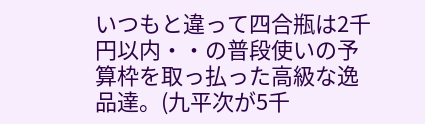いつもと違って四合瓶は2千円以内・・の普段使いの予算枠を取っ払った高級な逸品達。(九平次が5千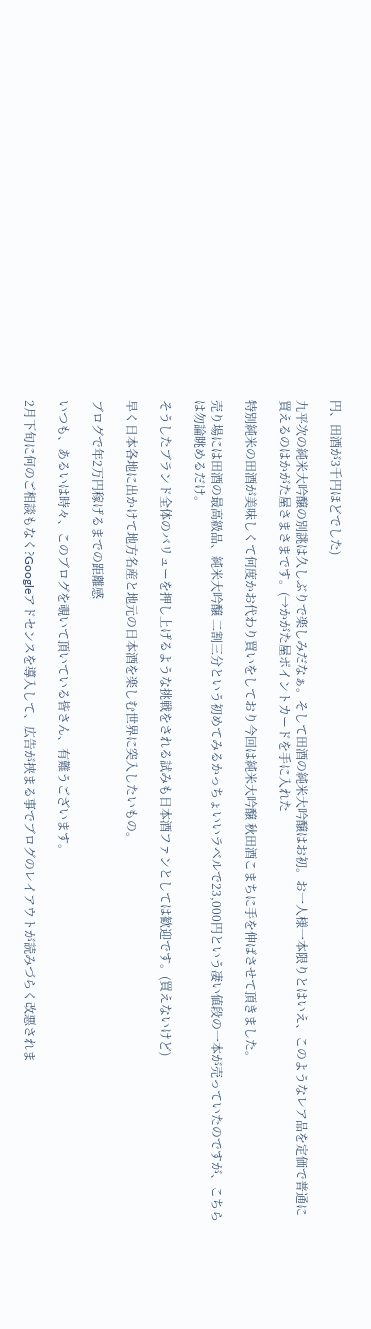円、田酒が3千円ほどでした)

九平次の純米大吟醸の別誂は久しぶりで楽しみだなぁ。そして田酒の純米大吟醸はお初。お一人様一本限りとはいえ、このようなレア品を定価で普通に買えるのはかがた屋さまさまです。(→かがた屋ポイントカードを手に入れた

特別純米の田酒が美味しくて何度かお代わり買いをしており今回は純米大吟醸 秋田酒こまちに手を伸ばさせて頂きました。

売り場には田酒の最高級品、純米大吟醸 二割三分という初めてみるかっちょいいラベルで23,000円という凄い値段の一本が売っていたのですが、こちらは勿論眺めるだけ。

そうしたブランド全体のバリューを押し上げるような挑戦をされる試みも日本酒ファンとしては歓迎です。(買えないけど)

早く日本各地に出かけて地方名産と地元の日本酒を楽しむ世界に突入したいもの。

ブログで年2万円稼げるまでの距離感

いつも、あるいは時々、このブログを覗いて頂いている皆さん、有難うございます。

2月下旬に何のご相談もなく?Googleアドセンスを導入して、広告が挟まる事でブログのレイアウトが読みづらく改悪されま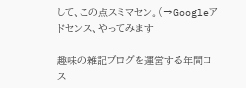して、この点スミマセン。(→Googleアドセンス、やってみます

趣味の雑記ブログを運営する年間コス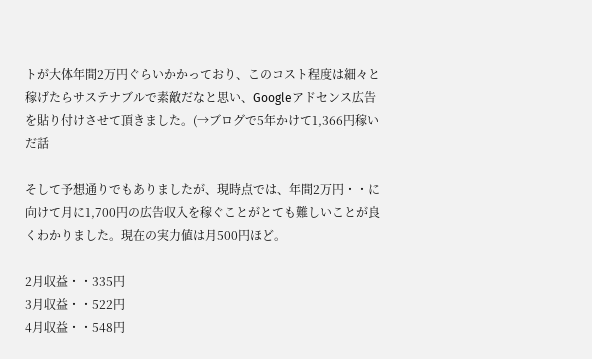トが大体年間2万円ぐらいかかっており、このコスト程度は細々と稼げたらサステナブルで素敵だなと思い、Googleアドセンス広告を貼り付けさせて頂きました。(→ブログで5年かけて1,366円稼いだ話

そして予想通りでもありましたが、現時点では、年間2万円・・に向けて月に1,700円の広告収入を稼ぐことがとても難しいことが良くわかりました。現在の実力値は月500円ほど。

2月収益・・335円
3月収益・・522円
4月収益・・548円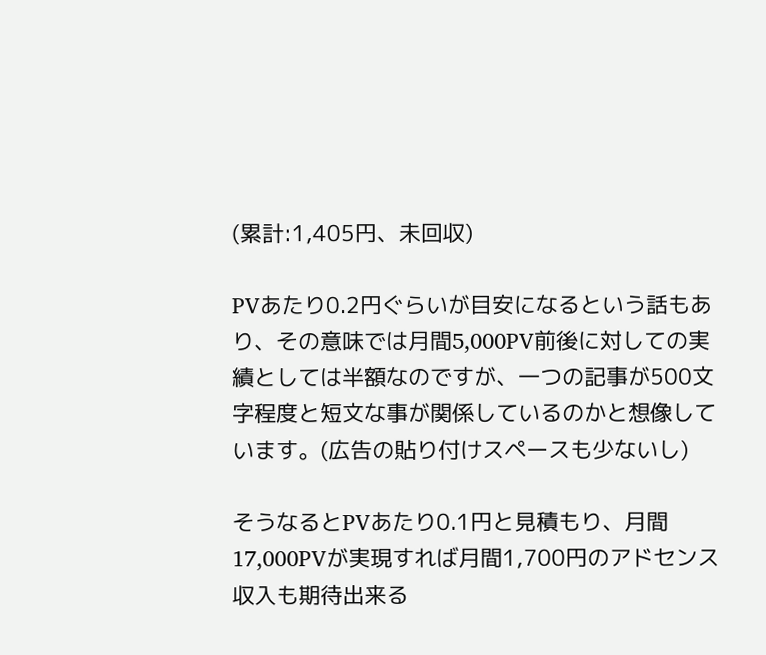(累計:1,405円、未回収)

PVあたり0.2円ぐらいが目安になるという話もあり、その意味では月間5,000PV前後に対しての実績としては半額なのですが、一つの記事が500文字程度と短文な事が関係しているのかと想像しています。(広告の貼り付けスペースも少ないし)

そうなるとPVあたり0.1円と見積もり、月間17,000PVが実現すれば月間1,700円のアドセンス収入も期待出来る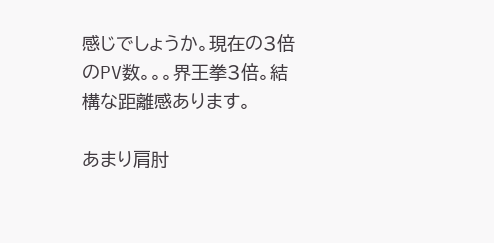感じでしょうか。現在の3倍のPV数。。。界王拳3倍。結構な距離感あります。

あまり肩肘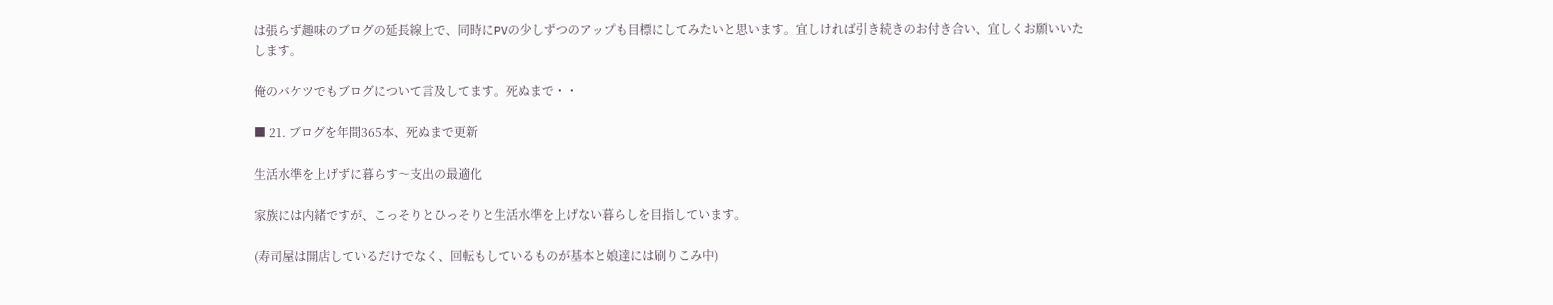は張らず趣味のブログの延長線上で、同時にPVの少しずつのアップも目標にしてみたいと思います。宜しければ引き続きのお付き合い、宜しくお願いいたします。

俺のバケツでもブログについて言及してます。死ぬまで・・

■ 21. ブログを年間365本、死ぬまで更新

生活水準を上げずに暮らす〜支出の最適化

家族には内緒ですが、こっそりとひっそりと生活水準を上げない暮らしを目指しています。

(寿司屋は開店しているだけでなく、回転もしているものが基本と娘達には刷りこみ中)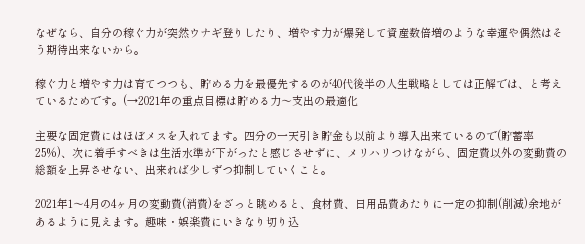なぜなら、自分の稼ぐ力が突然ウナギ登りしたり、増やす力が爆発して資産数倍増のような幸運や偶然はそう期待出来ないから。

稼ぐ力と増やす力は育てつつも、貯める力を最優先するのが40代後半の人生戦略としては正解では、と考えているためです。(→2021年の重点目標は貯める力〜支出の最適化

主要な固定費にはほぼメスを入れてます。四分の一天引き貯金も以前より導入出来ているので(貯蓄率25%)、次に着手すべきは生活水準が下がったと感じさせずに、メリハリつけながら、固定費以外の変動費の総額を上昇させない、出来れば少しずつ抑制していくこと。

2021年1〜4月の4ヶ月の変動費(消費)をざっと眺めると、食材費、日用品費あたりに一定の抑制(削減)余地があるように見えます。趣味・娯楽費にいきなり切り込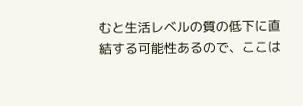むと生活レベルの質の低下に直結する可能性あるので、ここは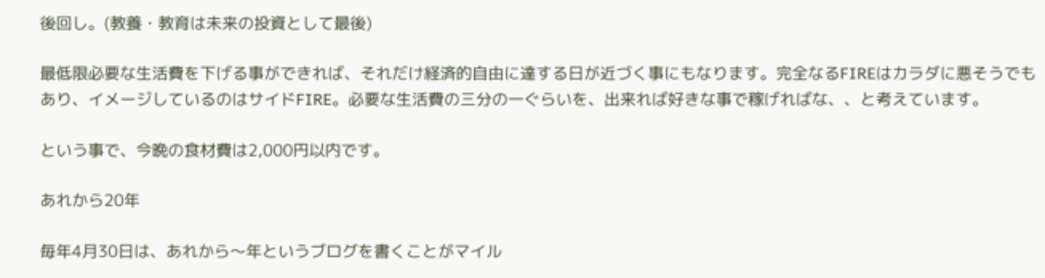後回し。(教養・教育は未来の投資として最後)

最低限必要な生活費を下げる事ができれば、それだけ経済的自由に達する日が近づく事にもなります。完全なるFIREはカラダに悪そうでもあり、イメージしているのはサイドFIRE。必要な生活費の三分の一ぐらいを、出来れば好きな事で稼げればな、、と考えています。

という事で、今晩の食材費は2,000円以内です。

あれから20年

毎年4月30日は、あれから〜年というブログを書くことがマイル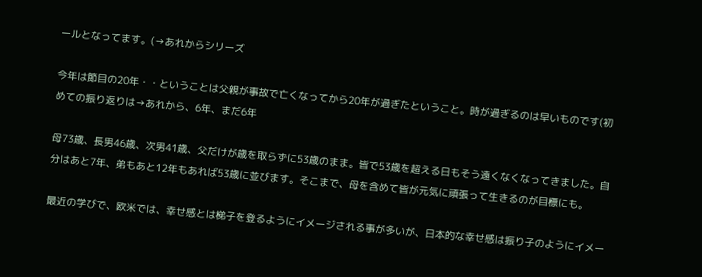ールとなってます。(→あれからシリーズ

今年は節目の20年・・ということは父親が事故で亡くなってから20年が過ぎたということ。時が過ぎるのは早いものです(初めての振り返りは→あれから、6年、まだ6年

母73歳、長男46歳、次男41歳、父だけが歳を取らずに53歳のまま。皆で53歳を超える日もそう遠くなくなってきました。自分はあと7年、弟もあと12年もあれば53歳に並びます。そこまで、母を含めて皆が元気に頑張って生きるのが目標にも。

最近の学びで、欧米では、幸せ感とは梯子を登るようにイメージされる事が多いが、日本的な幸せ感は振り子のようにイメー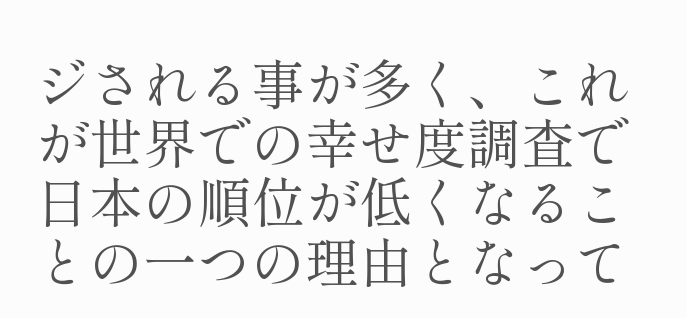ジされる事が多く、これが世界での幸せ度調査で日本の順位が低くなることの一つの理由となって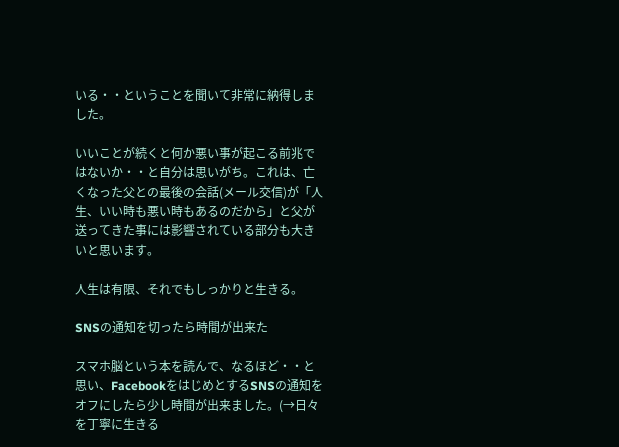いる・・ということを聞いて非常に納得しました。

いいことが続くと何か悪い事が起こる前兆ではないか・・と自分は思いがち。これは、亡くなった父との最後の会話(メール交信)が「人生、いい時も悪い時もあるのだから」と父が送ってきた事には影響されている部分も大きいと思います。

人生は有限、それでもしっかりと生きる。

SNSの通知を切ったら時間が出来た

スマホ脳という本を読んで、なるほど・・と思い、FacebookをはじめとするSNSの通知をオフにしたら少し時間が出来ました。(→日々を丁寧に生きる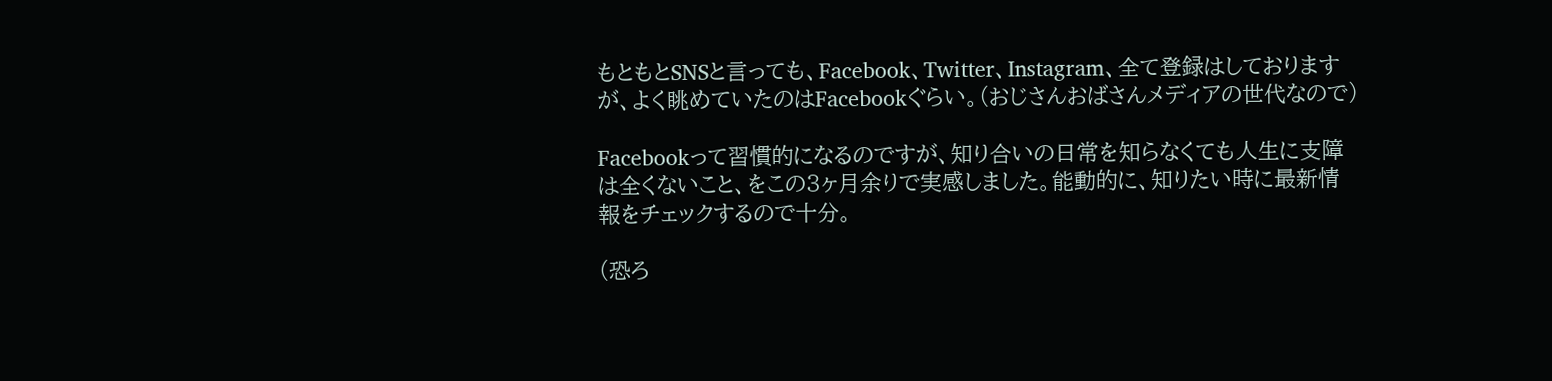もともとSNSと言っても、Facebook、Twitter、Instagram、全て登録はしておりますが、よく眺めていたのはFacebookぐらい。(おじさんおばさんメディアの世代なので)

Facebookって習慣的になるのですが、知り合いの日常を知らなくても人生に支障は全くないこと、をこの3ヶ月余りで実感しました。能動的に、知りたい時に最新情報をチェックするので十分。

(恐ろ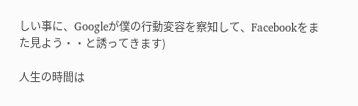しい事に、Googleが僕の行動変容を察知して、Facebookをまた見よう・・と誘ってきます)

人生の時間は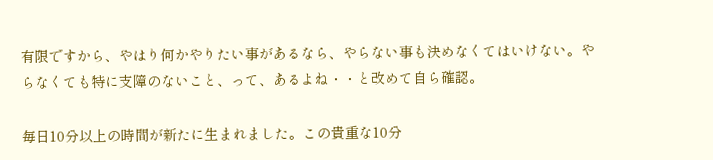有限ですから、やはり何かやりたい事があるなら、やらない事も決めなくてはいけない。やらなくても特に支障のないこと、って、あるよね・・と改めて自ら確認。

毎日10分以上の時間が新たに生まれました。この貴重な10分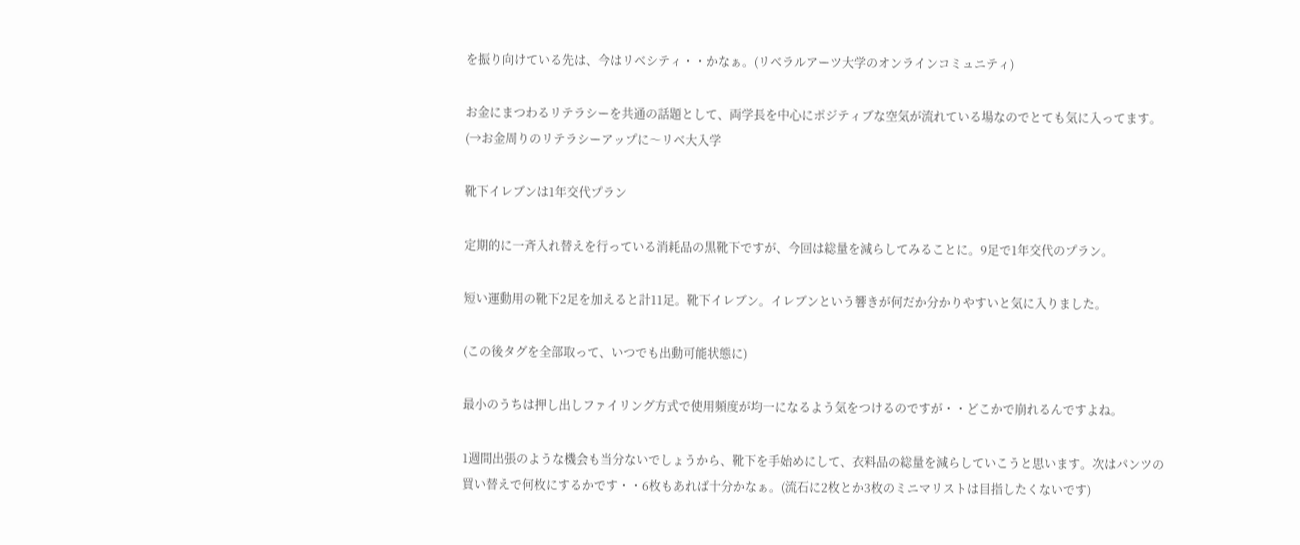を振り向けている先は、今はリベシティ・・かなぁ。(リベラルアーツ大学のオンラインコミュニティ)

お金にまつわるリテラシーを共通の話題として、両学長を中心にポジティブな空気が流れている場なのでとても気に入ってます。(→お金周りのリテラシーアップに〜リベ大入学

靴下イレブンは1年交代プラン

定期的に一斉入れ替えを行っている消耗品の黒靴下ですが、今回は総量を減らしてみることに。9足で1年交代のプラン。

短い運動用の靴下2足を加えると計11足。靴下イレブン。イレブンという響きが何だか分かりやすいと気に入りました。

(この後タグを全部取って、いつでも出動可能状態に)

最小のうちは押し出しファイリング方式で使用頻度が均一になるよう気をつけるのですが・・どこかで崩れるんですよね。

1週間出張のような機会も当分ないでしょうから、靴下を手始めにして、衣料品の総量を減らしていこうと思います。次はパンツの買い替えで何枚にするかです・・6枚もあれば十分かなぁ。(流石に2枚とか3枚のミニマリストは目指したくないです)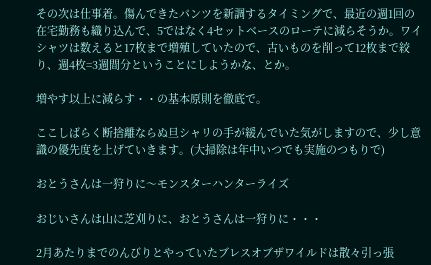その次は仕事着。傷んできたパンツを新調するタイミングで、最近の週1回の在宅勤務も織り込んで、5ではなく4セットベースのローテに減らそうか。ワイシャツは数えると17枚まで増殖していたので、古いものを削って12枚まで絞り、週4枚=3週間分ということにしようかな、とか。

増やす以上に減らす・・の基本原則を徹底で。

ここしばらく断捨離ならぬ旦シャリの手が緩んでいた気がしますので、少し意識の優先度を上げていきます。(大掃除は年中いつでも実施のつもりで)

おとうさんは一狩りに〜モンスターハンターライズ

おじいさんは山に芝刈りに、おとうさんは一狩りに・・・

2月あたりまでのんびりとやっていたブレスオブザワイルドは散々引っ張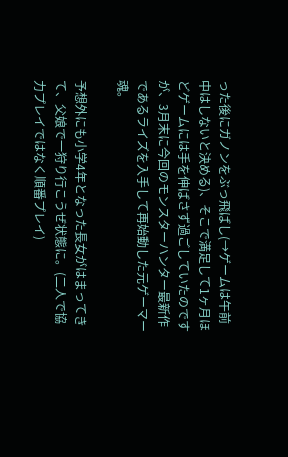った後にガノンをぶっ飛ばし(→ゲームは午前中はしないと決める)、そこで満足して1ヶ月ほどゲームには手を伸ばさず過ごしていたのですが、3月末に今回のモンスターハンター最新作であるライズを入手して再始動した元ゲーマー魂。

予想外にも小学4年となった長女がはまってきて、父娘で一狩り行こうぜ状態に。(二人で協力プレイではなく順番プレイ)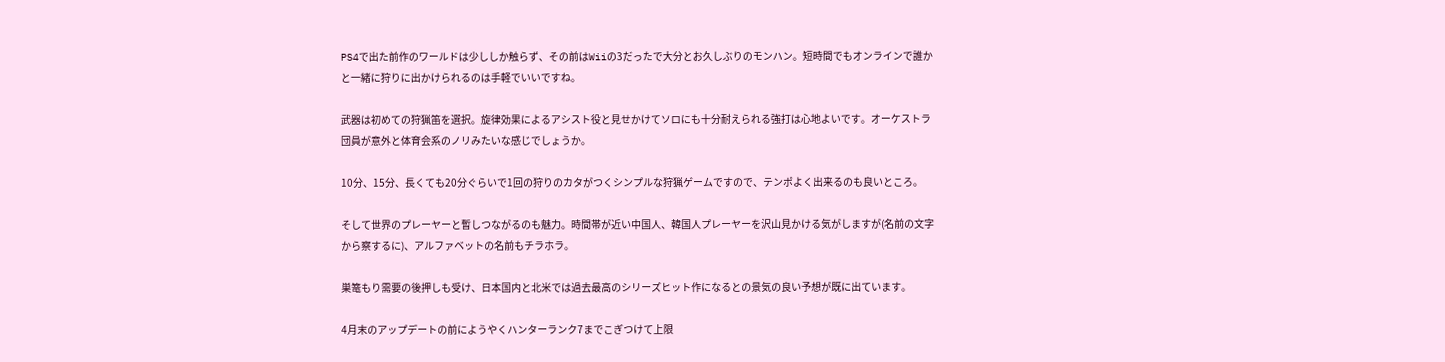PS4で出た前作のワールドは少ししか触らず、その前はWiiの3だったで大分とお久しぶりのモンハン。短時間でもオンラインで誰かと一緒に狩りに出かけられるのは手軽でいいですね。

武器は初めての狩猟笛を選択。旋律効果によるアシスト役と見せかけてソロにも十分耐えられる強打は心地よいです。オーケストラ団員が意外と体育会系のノリみたいな感じでしょうか。

10分、15分、長くても20分ぐらいで1回の狩りのカタがつくシンプルな狩猟ゲームですので、テンポよく出来るのも良いところ。

そして世界のプレーヤーと暫しつながるのも魅力。時間帯が近い中国人、韓国人プレーヤーを沢山見かける気がしますが(名前の文字から察するに)、アルファベットの名前もチラホラ。

巣篭もり需要の後押しも受け、日本国内と北米では過去最高のシリーズヒット作になるとの景気の良い予想が既に出ています。

4月末のアップデートの前にようやくハンターランク7までこぎつけて上限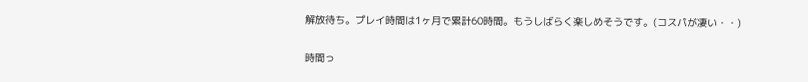解放待ち。プレイ時間は1ヶ月で累計60時間。もうしばらく楽しめそうです。(コスパが凄い・・)

時間っ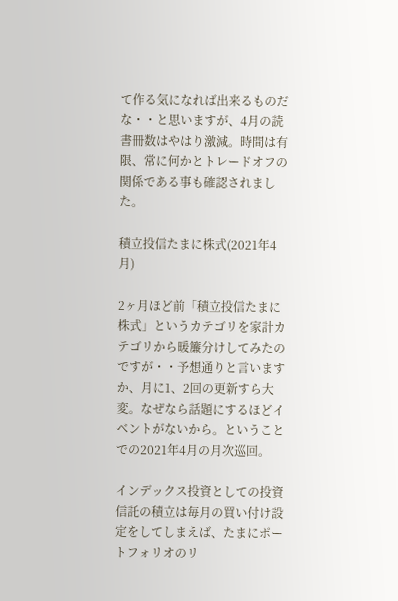て作る気になれば出来るものだな・・と思いますが、4月の読書冊数はやはり激減。時間は有限、常に何かとトレードオフの関係である事も確認されました。

積立投信たまに株式(2021年4月)

2ヶ月ほど前「積立投信たまに株式」というカテゴリを家計カテゴリから暖簾分けしてみたのですが・・予想通りと言いますか、月に1、2回の更新すら大変。なぜなら話題にするほどイベントがないから。ということでの2021年4月の月次巡回。

インデックス投資としての投資信託の積立は毎月の買い付け設定をしてしまえば、たまにポートフォリオのリ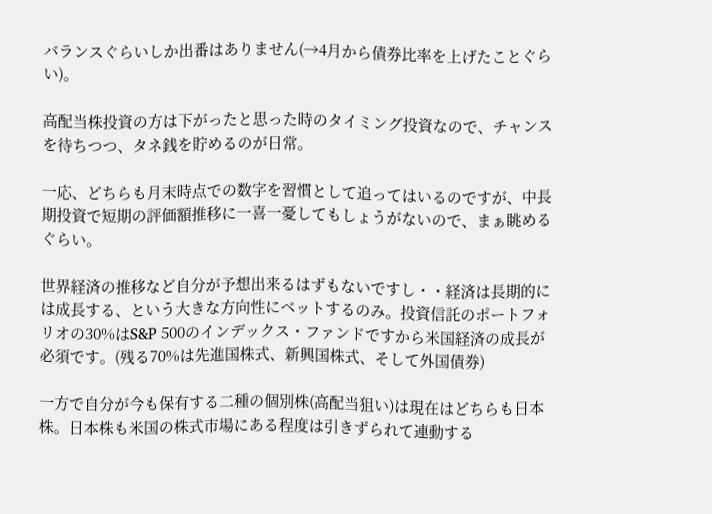バランスぐらいしか出番はありません(→4月から債券比率を上げたことぐらい)。

高配当株投資の方は下がったと思った時のタイミング投資なので、チャンスを待ちつつ、タネ銭を貯めるのが日常。

一応、どちらも月末時点での数字を習慣として追ってはいるのですが、中長期投資で短期の評価額推移に一喜一憂してもしょうがないので、まぁ眺めるぐらい。

世界経済の推移など自分が予想出来るはずもないですし・・経済は長期的には成長する、という大きな方向性にベットするのみ。投資信託のポートフォリオの30%はS&P 500のインデックス・ファンドですから米国経済の成長が必須です。(残る70%は先進国株式、新興国株式、そして外国債券)

一方で自分が今も保有する二種の個別株(高配当狙い)は現在はどちらも日本株。日本株も米国の株式市場にある程度は引きずられて連動する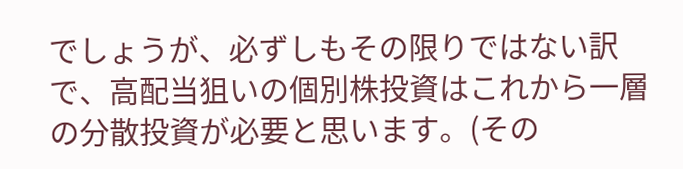でしょうが、必ずしもその限りではない訳で、高配当狙いの個別株投資はこれから一層の分散投資が必要と思います。(その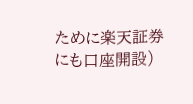ために楽天証券にも口座開設)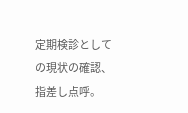定期検診としての現状の確認、指差し点呼。